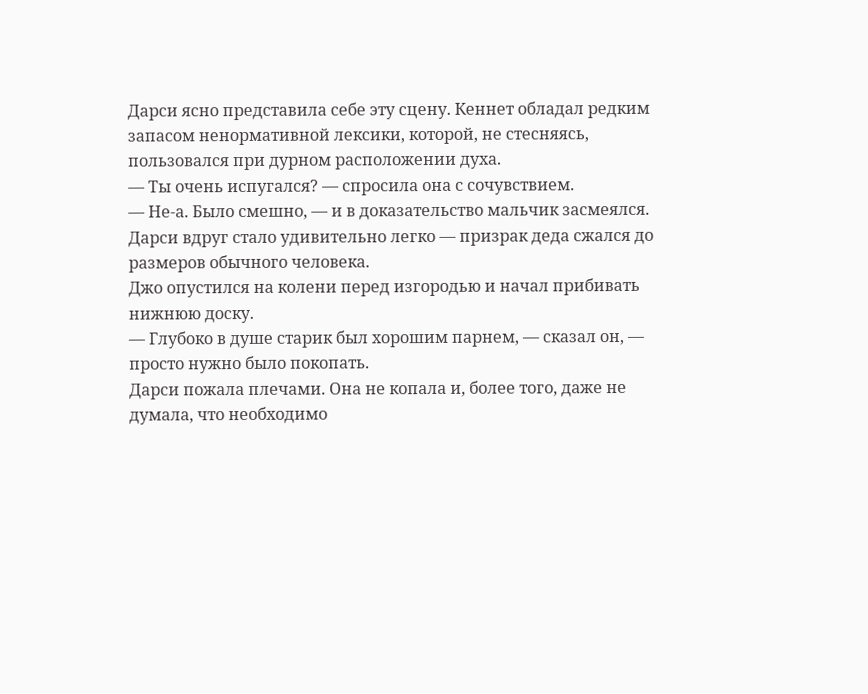Дарси ясно представила себе эту сцену. Кеннет обладал редким запасом ненормативной лексики, которой, не стесняясь, пользовался при дурном расположении духа.
— Ты очень испугался? — спросила она с сочувствием.
— Не-а. Было смешно, — и в доказательство мальчик засмеялся.
Дарси вдруг стало удивительно легко — призрак деда сжался до размеров обычного человека.
Джо опустился на колени перед изгородью и начал прибивать нижнюю доску.
— Глубоко в душе старик был хорошим парнем, — сказал он, — просто нужно было покопать.
Дарси пожала плечами. Она не копала и, более того, даже не думала, что необходимо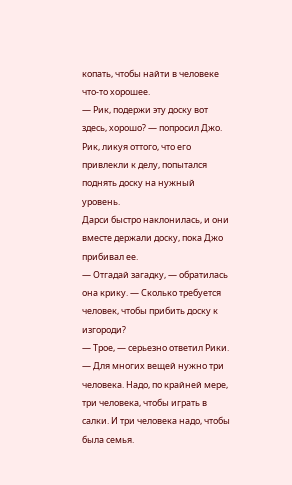копать, чтобы найти в человеке что-то хорошее.
— Рик, подержи эту доску вот здесь, хорошо? — попросил Джо.
Рик, ликуя оттого, что его привлекли к делу, попытался поднять доску на нужный уровень.
Дарси быстро наклонилась, и они вместе держали доску, пока Джо прибивал ее.
— Отгадай загадку, — обратилась она крику. — Сколько требуется человек, чтобы прибить доску к изгороди?
— Трое, — серьезно ответил Рики. — Для многих вещей нужно три человека. Надо, по крайней мере, три человека, чтобы играть в салки. И три человека надо, чтобы была семья.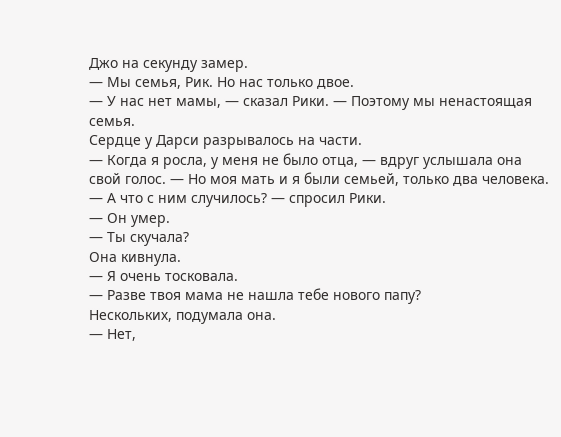Джо на секунду замер.
— Мы семья, Рик. Но нас только двое.
— У нас нет мамы, — сказал Рики. — Поэтому мы ненастоящая семья.
Сердце у Дарси разрывалось на части.
— Когда я росла, у меня не было отца, — вдруг услышала она свой голос. — Но моя мать и я были семьей, только два человека.
— А что с ним случилось? — спросил Рики.
— Он умер.
— Ты скучала?
Она кивнула.
— Я очень тосковала.
— Разве твоя мама не нашла тебе нового папу?
Нескольких, подумала она.
— Нет,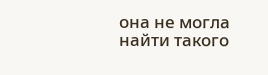она не могла найти такого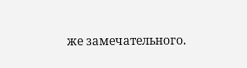же замечательного.